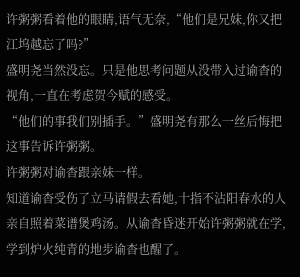许粥粥看着他的眼睛,语气无奈,“他们是兄妹,你又把江坞越忘了吗?”
盛明尧当然没忘。只是他思考问题从没带入过谕杳的视角,一直在考虑贺今赋的感受。
“他们的事我们别插手。”盛明尧有那么一丝后悔把这事告诉许粥粥。
许粥粥对谕杳跟亲妹一样。
知道谕杳受伤了立马请假去看她,十指不沾阳春水的人亲自照着菜谱煲鸡汤。从谕杳昏迷开始许粥粥就在学,学到炉火纯青的地步谕杳也醒了。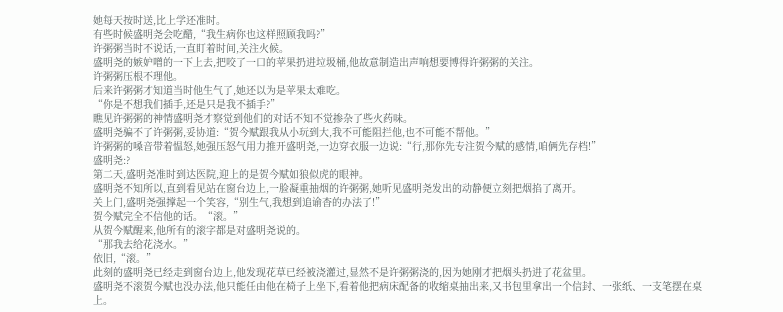她每天按时送,比上学还准时。
有些时候盛明尧会吃醋,“我生病你也这样照顾我吗?”
许粥粥当时不说话,一直盯着时间,关注火候。
盛明尧的嫉妒噌的一下上去,把咬了一口的苹果扔进垃圾桶,他故意制造出声响想要博得许粥粥的关注。
许粥粥压根不理他。
后来许粥粥才知道当时他生气了,她还以为是苹果太难吃。
“你是不想我们插手,还是只是我不插手?”
瞧见许粥粥的神情盛明尧才察觉到他们的对话不知不觉掺杂了些火药味。
盛明尧骗不了许粥粥,妥协道:“贺今赋跟我从小玩到大,我不可能阻拦他,也不可能不帮他。”
许粥粥的嗓音带着愠怒,她强压怒气用力推开盛明尧,一边穿衣服一边说:“行,那你先专注贺今赋的感情,咱俩先存档!”
盛明尧:?
第二天,盛明尧准时到达医院,迎上的是贺今赋如狼似虎的眼神。
盛明尧不知所以,直到看见站在窗台边上,一脸凝重抽烟的许粥粥,她听见盛明尧发出的动静便立刻把烟掐了离开。
关上门,盛明尧强撑起一个笑容,“别生气,我想到追谕杳的办法了!”
贺今赋完全不信他的话。“滚。”
从贺今赋醒来,他所有的滚字都是对盛明尧说的。
“那我去给花浇水。”
依旧,“滚。”
此刻的盛明尧已经走到窗台边上,他发现花草已经被浇灌过,显然不是许粥粥浇的,因为她刚才把烟头扔进了花盆里。
盛明尧不滚贺今赋也没办法,他只能任由他在椅子上坐下,看着他把病床配备的收缩桌抽出来,又书包里拿出一个信封、一张纸、一支笔摆在桌上。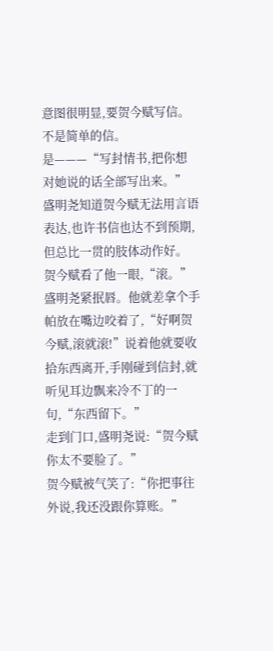意图很明显,要贺今赋写信。
不是简单的信。
是———“写封情书,把你想对她说的话全部写出来。”
盛明尧知道贺今赋无法用言语表达,也许书信也达不到预期,但总比一贯的肢体动作好。
贺今赋看了他一眼,“滚。”
盛明尧紧抿唇。他就差拿个手帕放在嘴边咬着了,“好啊贺今赋,滚就滚!”说着他就要收拾东西离开,手刚碰到信封,就听见耳边飘来冷不丁的一句,“东西留下。”
走到门口,盛明尧说:“贺今赋你太不要脸了。”
贺今赋被气笑了:“你把事往外说,我还没跟你算账。”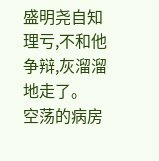盛明尧自知理亏,不和他争辩,灰溜溜地走了。
空荡的病房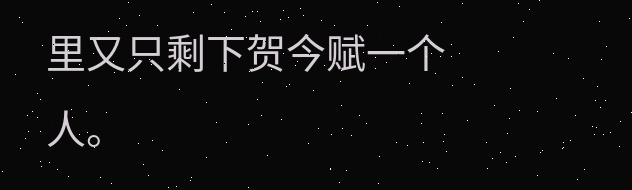里又只剩下贺今赋一个人。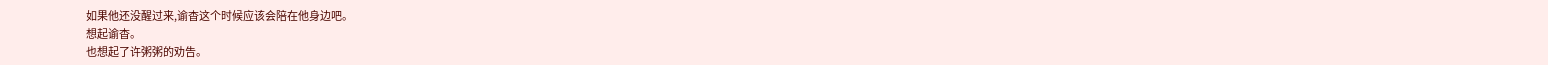如果他还没醒过来,谕杳这个时候应该会陪在他身边吧。
想起谕杳。
也想起了许粥粥的劝告。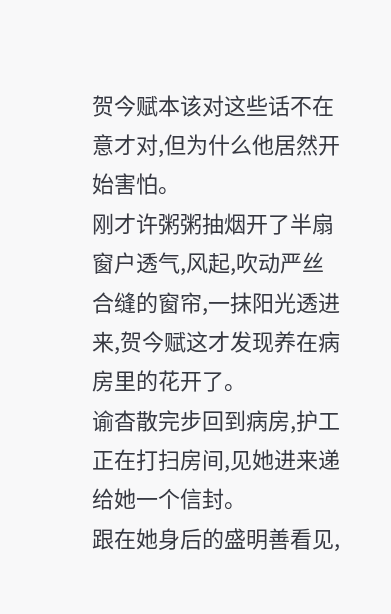贺今赋本该对这些话不在意才对,但为什么他居然开始害怕。
刚才许粥粥抽烟开了半扇窗户透气,风起,吹动严丝合缝的窗帘,一抹阳光透进来,贺今赋这才发现养在病房里的花开了。
谕杳散完步回到病房,护工正在打扫房间,见她进来递给她一个信封。
跟在她身后的盛明善看见,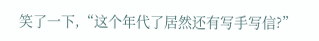笑了一下,“这个年代了居然还有写手写信?”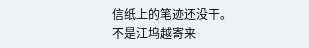信纸上的笔迹还没干。
不是江坞越寄来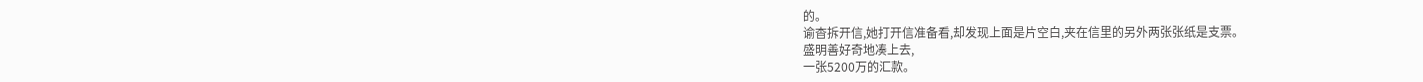的。
谕杳拆开信,她打开信准备看,却发现上面是片空白,夹在信里的另外两张张纸是支票。
盛明善好奇地凑上去,
一张5200万的汇款。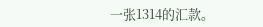一张1314的汇款。